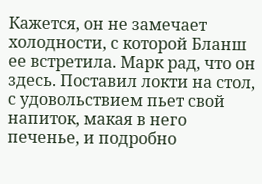Кажется, он не замечает холодности, с которой Бланш ее встретила. Марк рад, что он здесь. Поставил локти на стол, с удовольствием пьет свой напиток, макая в него печенье, и подробно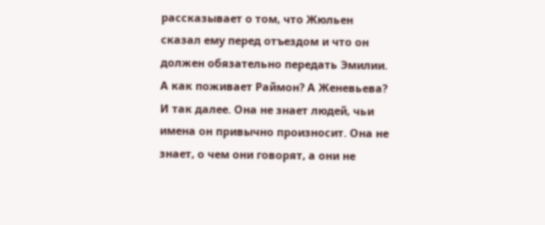рассказывает о том, что Жюльен сказал ему перед отъездом и что он должен обязательно передать Эмилии. А как поживает Раймон? А Женевьева? И так далее. Она не знает людей, чьи имена он привычно произносит. Она не знает, о чем они говорят, а они не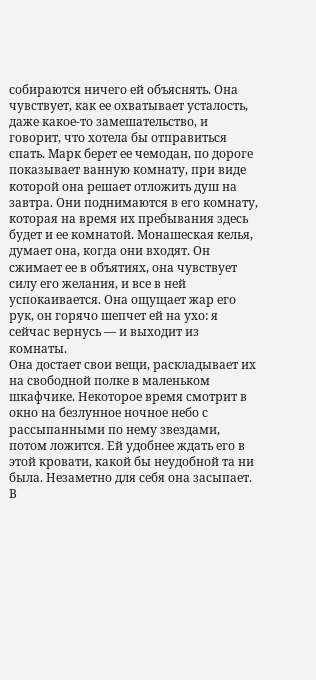собираются ничего ей объяснять. Она чувствует, как ее охватывает усталость, даже какое-то замешательство, и говорит, что хотела бы отправиться спать. Марк берет ее чемодан, по дороге показывает ванную комнату, при виде которой она решает отложить душ на завтра. Они поднимаются в его комнату, которая на время их пребывания здесь будет и ее комнатой. Монашеская келья, думает она, когда они входят. Он сжимает ее в объятиях, она чувствует силу его желания, и все в ней успокаивается. Она ощущает жар его рук, он горячо шепчет ей на ухо: я сейчас вернусь — и выходит из комнаты.
Она достает свои вещи, раскладывает их на свободной полке в маленьком шкафчике. Некоторое время смотрит в окно на безлунное ночное небо с рассыпанными по нему звездами, потом ложится. Ей удобнее ждать его в этой кровати, какой бы неудобной та ни была. Незаметно для себя она засыпает. В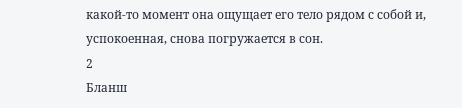какой-то момент она ощущает его тело рядом с собой и, успокоенная, снова погружается в сон.
2
Бланш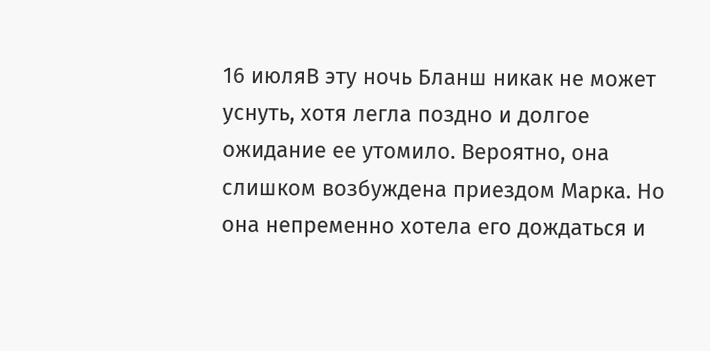16 июляВ эту ночь Бланш никак не может уснуть, хотя легла поздно и долгое ожидание ее утомило. Вероятно, она слишком возбуждена приездом Марка. Но она непременно хотела его дождаться и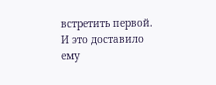встретить первой. И это доставило ему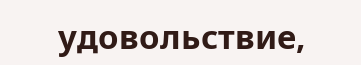удовольствие,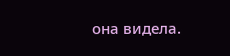она видела.